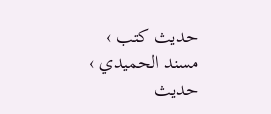حدیث کتب › مسند الحميدي ›
حدیث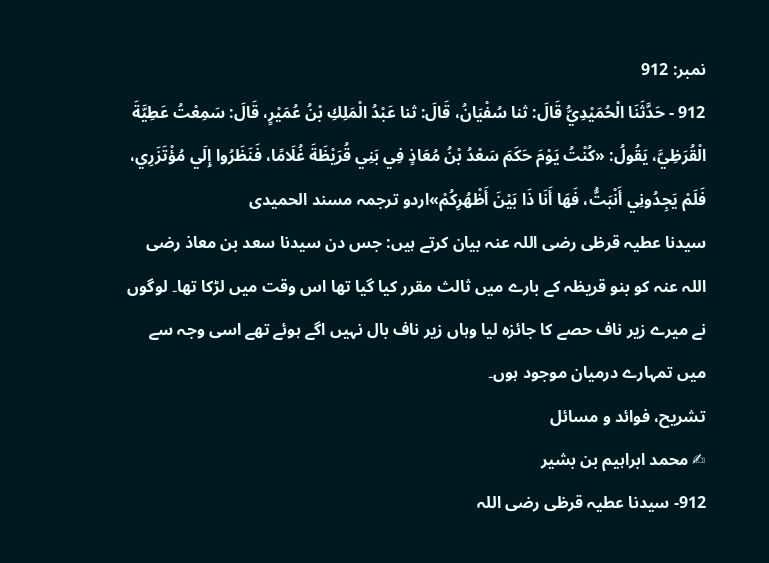نمبر: 912
912 - حَدَّثَنَا الْحُمَيْدِيُّ قَالَ: ثنا سُفْيَانُ، قَالَ: ثنا عَبْدُ الْمَلِكِ بْنُ عُمَيْرٍ، قَالَ: سَمِعْتُ عَطِيَّةَ الْقُرَظِيَّ، يَقُولُ: «كُنْتُ يَوْمَ حَكَمَ سَعْدُ بْنُ مُعَاذٍ فِي بَنِي قُرَيْظَةَ غُلَامًا، فَنَظَرُوا إِلَي مُؤْتَزَرِي، فَلَمْ يَجِدُونِي أَنْبَتُّ، فَهَا أَنَا ذَا بَيْنَ أَظْهُرِكُمْ»اردو ترجمہ مسند الحمیدی
سیدنا عطیہ قرظی رضی اللہ عنہ بیان کرتے ہیں: جس دن سیدنا سعد بن معاذ رضی اللہ عنہ کو بنو قریظہ کے بارے میں ثالث مقرر کیا گیا تھا اس وقت میں لڑکا تھا۔ لوگوں نے میرے زیر ناف حصے کا جائزہ لیا وہاں زیر ناف بال نہیں اگے ہوئے تھے اسی وجہ سے میں تمہارے درمیان موجود ہوں۔
تشریح، فوائد و مسائل
✍ محمد ابراہیم بن بشیر
912- سیدنا عطیہ قرظی رضی اللہ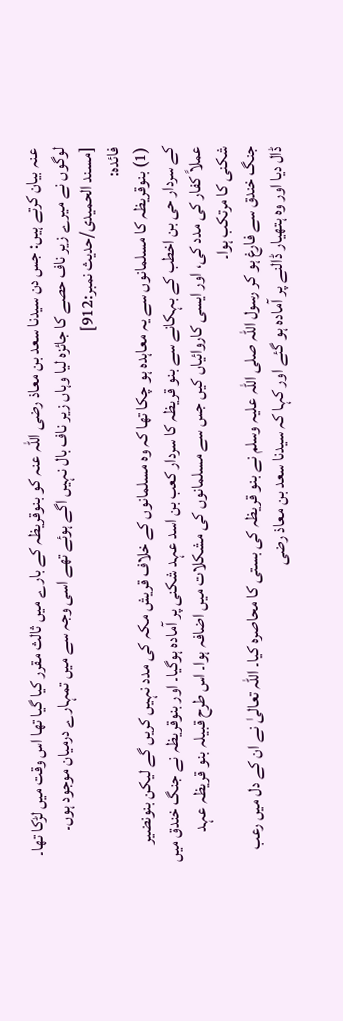عنہ بیان کرتے ہیں: جس دن سیدنا سعد بن معاذ رضی اللہ عنہ کو بنوقریظہ کے بارے میں ثالث مقرر کیا گیا تھا اس وقت میں لڑکا تھا۔ لوگوں نے میرے زیر ناف حصے کا جائزہ لیا وہاں زیر ناف بال نہیں اگے ہوئے تھے اسی وجہ سے میں تمہارے درمیان موجود ہوں۔ [مسند الحمیدی/حدیث نمبر:912]
فائدہ:
(1) بنوقریظہ کا مسلمانوں سے یہ معاہدہ ہو چکا تھا کہ وہ مسلمانوں کے خلاف قریش مکہ کی مدد نہیں کریں گے لیکن بنونضیر کے سردار حی بن اخطب کے بہکانے سے بنو قریظہ کا سردار کعب بن اسد عہد شکنی پر آمادہ ہوگیا۔ اور بنوقریظہ نے جنگ خندق میں عملاً کفار کی مدد کی، اور ایسی کاروائیاں کیں جس سے مسلمانوں کی مشکلات میں اضافہ ہوا۔ اس طرح قبیلہ بنو قریظہ عہد شکنی کا مرتکب ہوا۔
جنگ خندق سے فارغ ہو کر رسول اللہ صلی اللہ علیہ وسلم نے بنو قریظہ کی بستی کا محاصرہ کیا۔ اللہ تعالیٰ نے ان کے دل میں رعب ڈال دیا اور وہ ہتھیار ڈالنے پر آمادہ ہو گئے اور کہا کہ سیدنا سعد بن معاذ رضی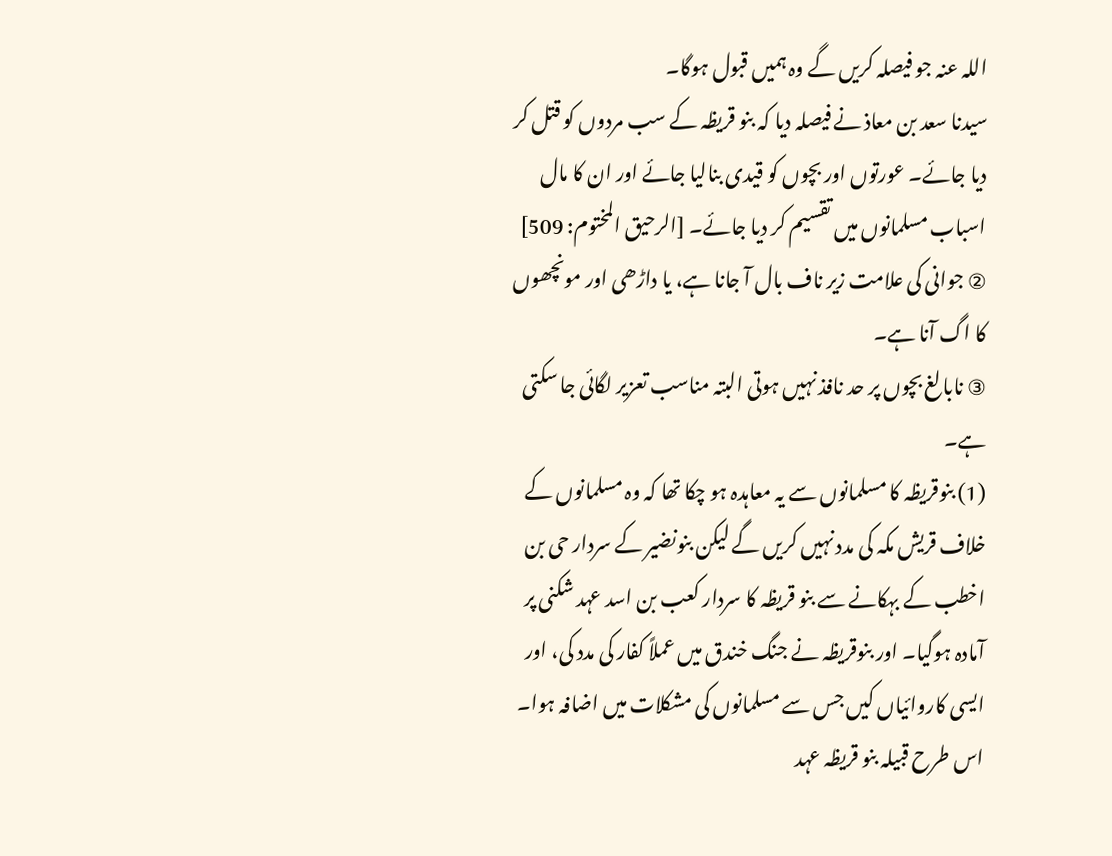اللہ عنہ جو فیصلہ کریں گے وہ ہمیں قبول ہوگا۔
سیدنا سعد بن معاذ نے فیصلہ دیا کہ بنو قریظہ کے سب مردوں کو قتل کر دیا جائے۔ عورتوں اور بچوں کو قیدی بنالیا جائے اور ان کا مال اسباب مسلمانوں میں تقسیم کر دیا جائے۔ [الرحيق المختوم: 509]
② جوانی کی علامت زیر ناف بال آ جانا ہے، یا داڑھی اور مونچھوں کا اگ آنا ہے۔
③ نابالغ بچوں پر حد نافذ نہیں ہوتی البتہ مناسب تعزیر لگائی جا سکتی ہے۔
(1) بنوقریظہ کا مسلمانوں سے یہ معاہدہ ہو چکا تھا کہ وہ مسلمانوں کے خلاف قریش مکہ کی مدد نہیں کریں گے لیکن بنونضیر کے سردار حی بن اخطب کے بہکانے سے بنو قریظہ کا سردار کعب بن اسد عہد شکنی پر آمادہ ہوگیا۔ اور بنوقریظہ نے جنگ خندق میں عملاً کفار کی مدد کی، اور ایسی کاروائیاں کیں جس سے مسلمانوں کی مشکلات میں اضافہ ہوا۔ اس طرح قبیلہ بنو قریظہ عہد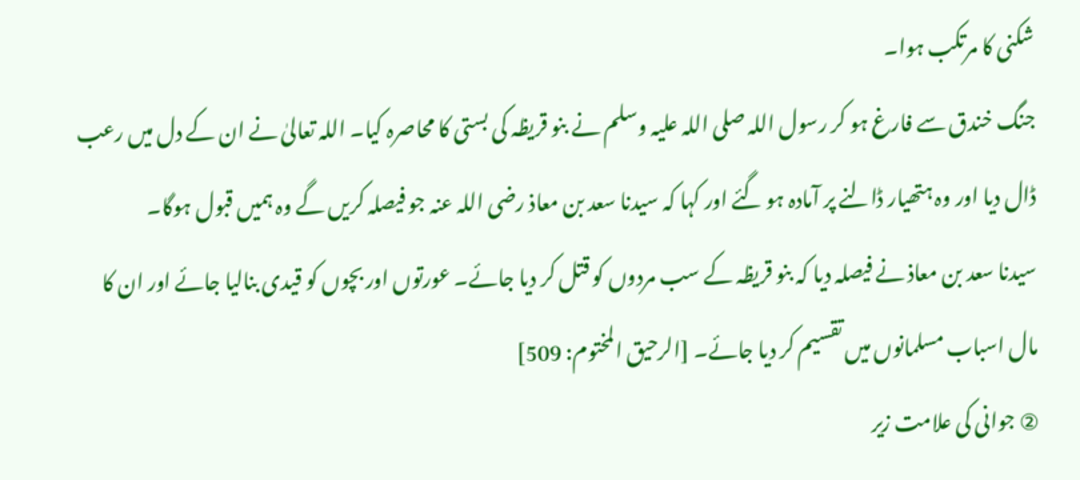شکنی کا مرتکب ہوا۔
جنگ خندق سے فارغ ہو کر رسول اللہ صلی اللہ علیہ وسلم نے بنو قریظہ کی بستی کا محاصرہ کیا۔ اللہ تعالیٰ نے ان کے دل میں رعب ڈال دیا اور وہ ہتھیار ڈالنے پر آمادہ ہو گئے اور کہا کہ سیدنا سعد بن معاذ رضی اللہ عنہ جو فیصلہ کریں گے وہ ہمیں قبول ہوگا۔
سیدنا سعد بن معاذ نے فیصلہ دیا کہ بنو قریظہ کے سب مردوں کو قتل کر دیا جائے۔ عورتوں اور بچوں کو قیدی بنالیا جائے اور ان کا مال اسباب مسلمانوں میں تقسیم کر دیا جائے۔ [الرحيق المختوم: 509]
② جوانی کی علامت زیر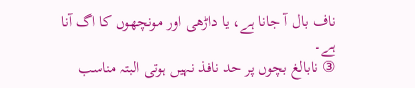ناف بال آ جانا ہے، یا داڑھی اور مونچھوں کا اگ آنا ہے۔
③ نابالغ بچوں پر حد نافذ نہیں ہوتی البتہ مناسب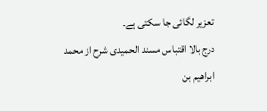تعزیر لگائی جا سکتی ہے۔
درج بالا اقتباس مسند الحمیدی شرح از محمد ابراهيم بن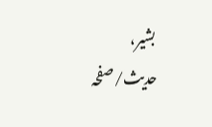بشير، حدیث/صفحہ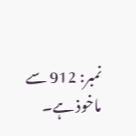نمبر: 912 سے ماخوذ ہے۔